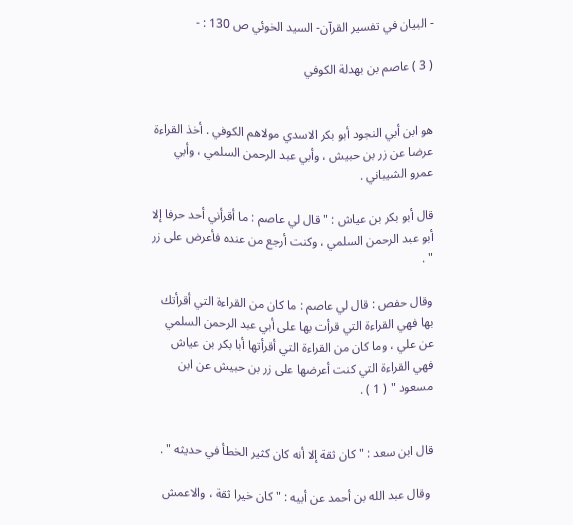- البيان في تفسير القرآن- السيد الخوئي ص 130 : -

( 3 ) عاصم بن بهدلة الكوفي


هو ابن أبي النجود أبو بكر الاسدي مولاهم الكوفي . أخذ القراءة عرضا عن زر بن حبيش ، وأبي عبد الرحمن السلمي ، وأبي عمرو الشيباني .

قال أبو بكر بن عياش : " قال لي عاصم : ما أقرأني أحد حرفا إلا أبو عبد الرحمن السلمي ، وكنت أرجع من عنده فأعرض على زر " .

وقال حفص : قال لي عاصم : ما كان من القراءة التي أقرأتك بها فهي القراءة التي قرأت بها على أبي عبد الرحمن السلمي عن علي ، وما كان من القراءة التي أقرأتها أبا بكر بن عياش فهي القراءة التي كنت أعرضها على زر بن حبيش عن ابن مسعود " ( 1 ) .


قال ابن سعد : " كان ثقة إلا أنه كان كثير الخطأ في حديثه " .

 وقال عبد الله بن أحمد عن أبيه : " كان خيرا ثقة ، والاعمش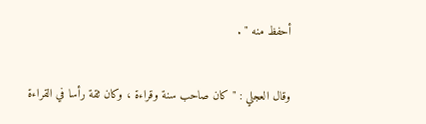أحفظ منه " .

وقال العجلي : " كان صاحب سنة وقراءة ، وكان ثقة رأسا في القراءة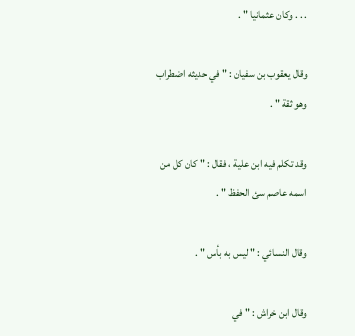. . . وكان عثمانيا " .

وقال يعقوب بن سفيان : " في حديثه اضطراب وهو ثقة " .

وقد تكلم فيه ابن علية ، فقال : " كان كل من اسمه عاصم سئ الحفظ " .

وقال النسائي : " ليس به بأس " .

وقال ابن خراش : " في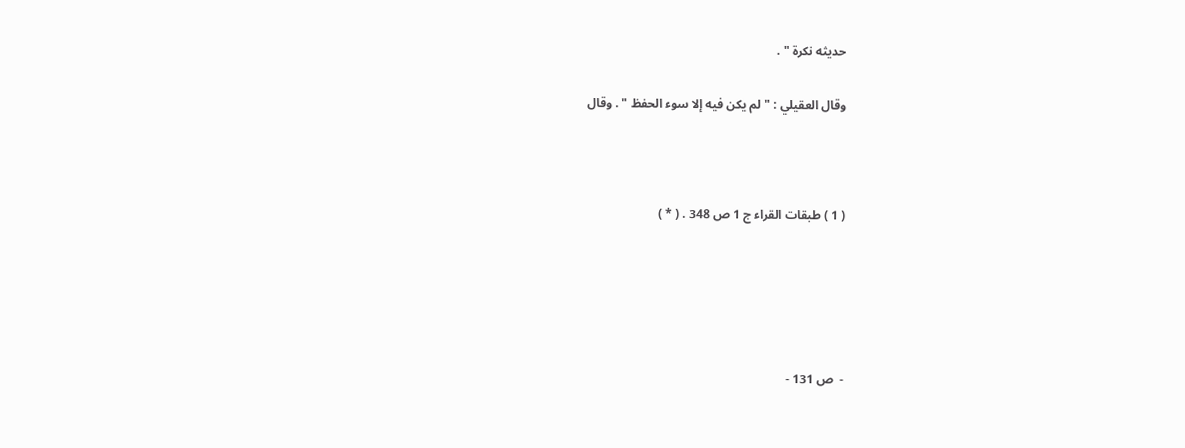حديثه نكرة " .

وقال العقيلي : " لم يكن فيه إلا سوء الحفظ " . وقال



( 1 ) طبقات القراء ج 1 ص 348 . ( * )





-  ص 131 -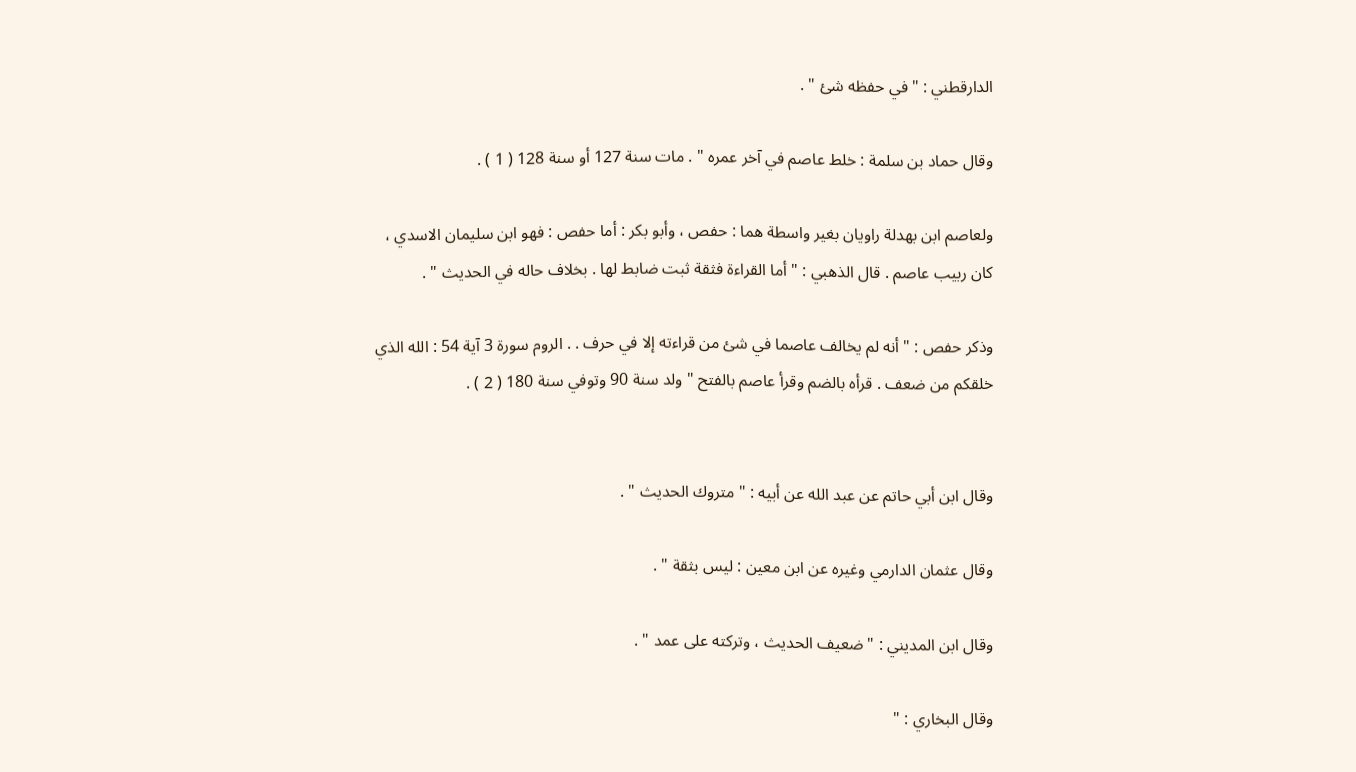الدارقطني : " في حفظه شئ " .

وقال حماد بن سلمة : خلط عاصم في آخر عمره " . مات سنة 127 أو سنة 128 ( 1 ) .

ولعاصم ابن بهدلة راويان بغير واسطة هما : حفص ، وأبو بكر : أما حفص : فهو ابن سليمان الاسدي ، كان ربيب عاصم . قال الذهبي : " أما القراءة فثقة ثبت ضابط لها . بخلاف حاله في الحديث " .

وذكر حفص : " أنه لم يخالف عاصما في شئ من قراءته إلا في حرف . . الروم سورة 3 آية 54 : الله الذي خلقكم من ضعف . قرأه بالضم وقرأ عاصم بالفتح " ولد سنة 90 وتوفي سنة 180 ( 2 ) .


وقال ابن أبي حاتم عن عبد الله عن أبيه : " متروك الحديث " .

وقال عثمان الدارمي وغيره عن ابن معين : ليس بثقة " .

وقال ابن المديني : " ضعيف الحديث ، وتركته على عمد " .

وقال البخاري : "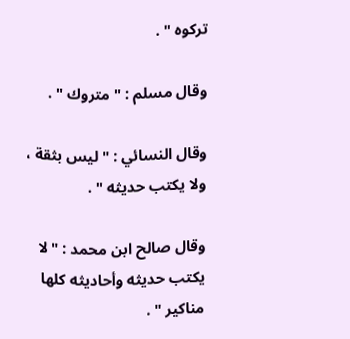تركوه " .

وقال مسلم : " متروك " .

وقال النسائي : " ليس بثقة ، ولا يكتب حديثه " .

وقال صالح ابن محمد : " لا يكتب حديثه وأحاديثه كلها مناكير " .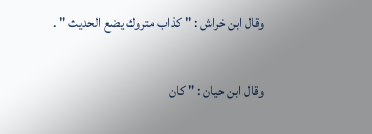وقال ابن خراش : " كذاب متروك يضع الحديث " .

وقال ابن حيان : " كان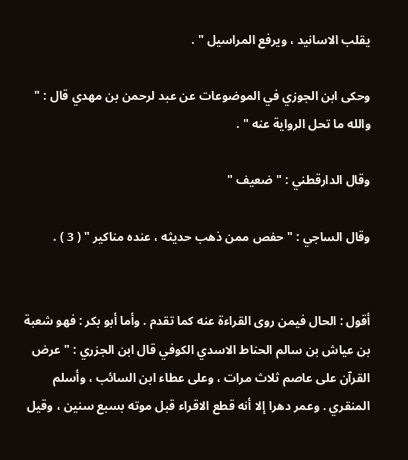يقلب الاسانيد ، ويرفع المراسيل " .

وحكى ابن الجوزي في الموضوعات عن عبد لرحمن بن مهدي قال : " والله ما تحل الرواية عنه " .

وقال الدارقطني : " ضعيف "

وقال الساجي : " حفص ممن ذهب حديثه ، عنده مناكير " ( 3 ) .


أقول : الحال فيمن روى القراءة عنه كما تقدم . وأما أبو بكر : فهو شعبة بن عياش بن سالم الحناط الاسدي الكوفي قال ابن الجزري : " عرض القرآن على عاصم ثلاث مرات ، وعلى عطاء ابن السائب ، وأسلم المنقري . وعمر دهرا إلا أنه قطع الاقراء قبل موته بسبع سنين ، وقيل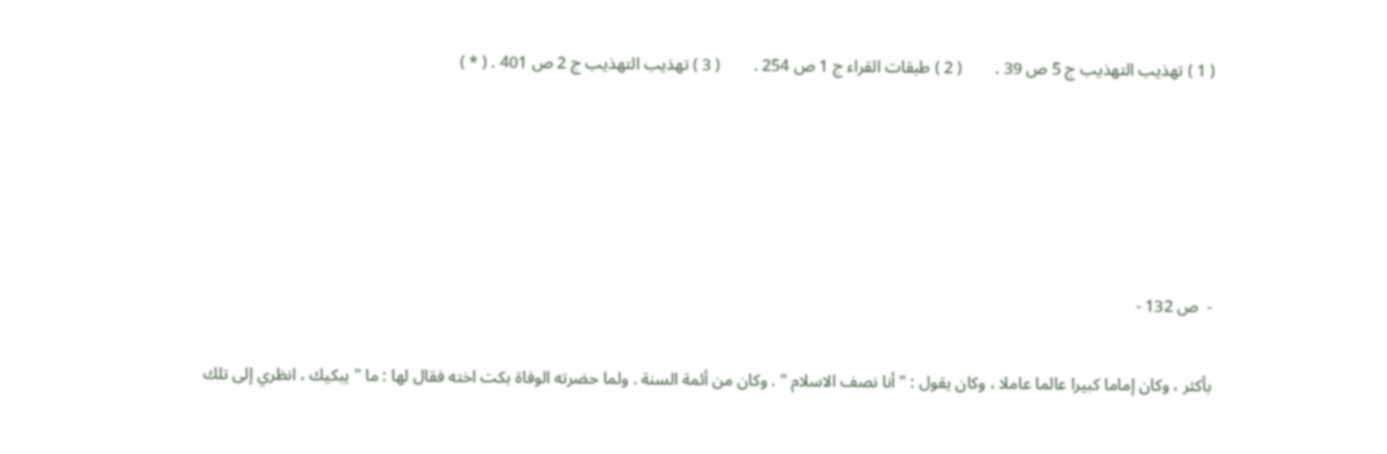( 1 ) تهذيب التهذيب ج 5 ص 39 .        ( 2 ) طبقات القراء ج 1 ص 254 .        ( 3 ) تهذيب التهذيب ج 2 ص 401 . ( * )





-  ص 132 -

بأكثر ، وكان إماما كبيرا عالما عاملا ، وكان يقول : " أنا نصف الاسلام " . وكان من أئمة السنة . ولما حضرته الوفاة بكت اخته فقال لها : ما " يبكيك ، انظري إلى تلك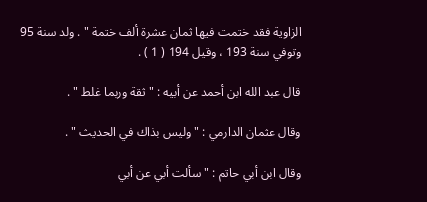الزاوية فقد ختمت فيها ثمان عشرة ألف ختمة " . ولد سنة 95 وتوفي سنة 193 ، وقيل 194 ( 1 ) .

قال عبد الله ابن أحمد عن أبيه : " ثقة وربما غلط " .

وقال عثمان الدارمي : " وليس بذاك في الحديث " .

وقال ابن أبي حاتم : " سألت أبي عن أبي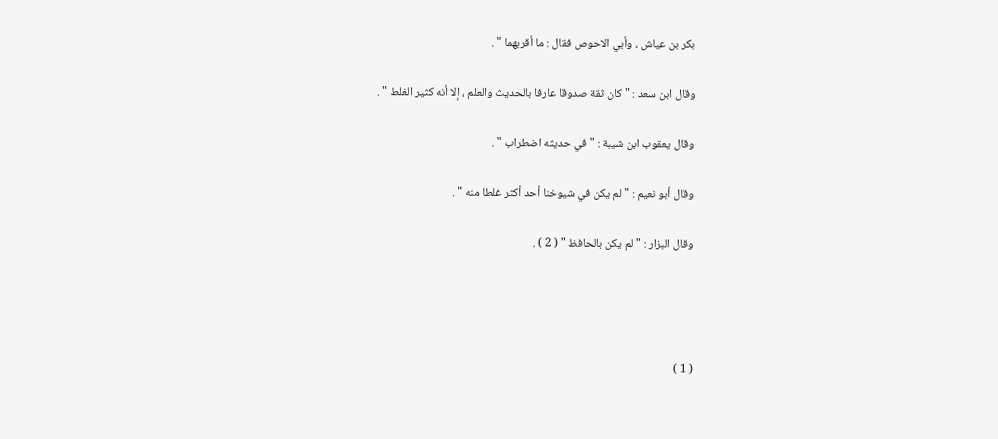بكر بن عياش ، وأبي الاحوص فقال : ما أقربهما " .

وقال ابن سعد : " كان ثقة صدوقا عارفا بالحديث والعلم ، إلا أنه كثير الغلط " .

وقال يعقوب ابن شيبة : " في حديثه اضطراب " .

وقال أبو نعيم : " لم يكن في شيوخنا أحد أكثر غلطا منه " .

وقال البزار : " لم يكن بالحافظ " ( 2 ) .




( 1 )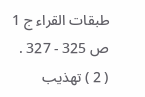طبقات القراء ج 1 ص 325 - 327 .                 ( 2 ) تهذيب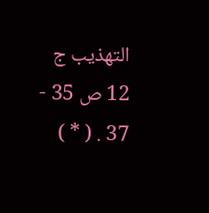التهذيب ج 12 ص 35 - 37 . ( * )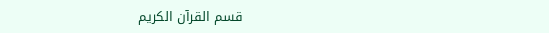قسم القرآن الكريم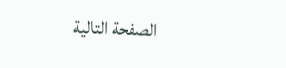الصفحة التالية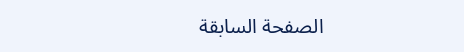الصفحة السابقة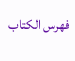فهرس الكتاب